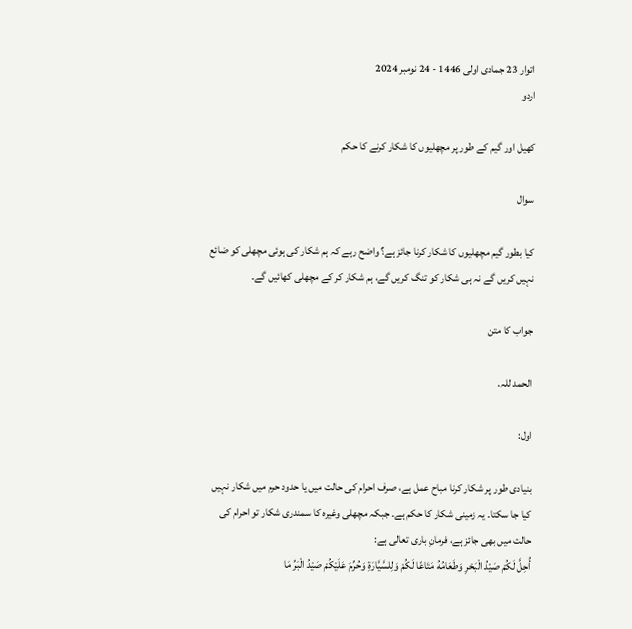اتوار 23 جمادی اولی 1446 - 24 نومبر 2024
اردو

کھیل اور گیم کے طور پر مچھلیوں کا شکار کرنے کا حکم

سوال

کیا بطور گیم مچھلیوں کا شکار کرنا جائز ہے؟ واضح رہے کہ ہم شکار کی ہوئی مچھلی کو ضائع نہیں کریں گے نہ ہی شکار کو تنگ کریں گے، ہم شکار کر کے مچھلی کھائیں گے۔

جواب کا متن

الحمد للہ.

اول:

بنیادی طور پر شکار کرنا مباح عمل ہے، صرف احرام کی حالت میں یا حدود حرم میں شکار نہیں کیا جا سکتا۔ یہ زمینی شکار کا حکم ہے۔ جبکہ مچھلی وغیرہ کا سمندری شکار تو احرام کی حالت میں بھی جائز ہے، فرمانِ باری تعالی ہے:
أُحِلَّ لَكُمْ صَيْدُ الْبَحْرِ وَطَعَامُهُ مَتَاعًا لَكُمْ وَلِلسَّيَّارَةِ وَحُرِّمَ عَلَيْكُمْ صَيْدُ الْبَرِّ مَا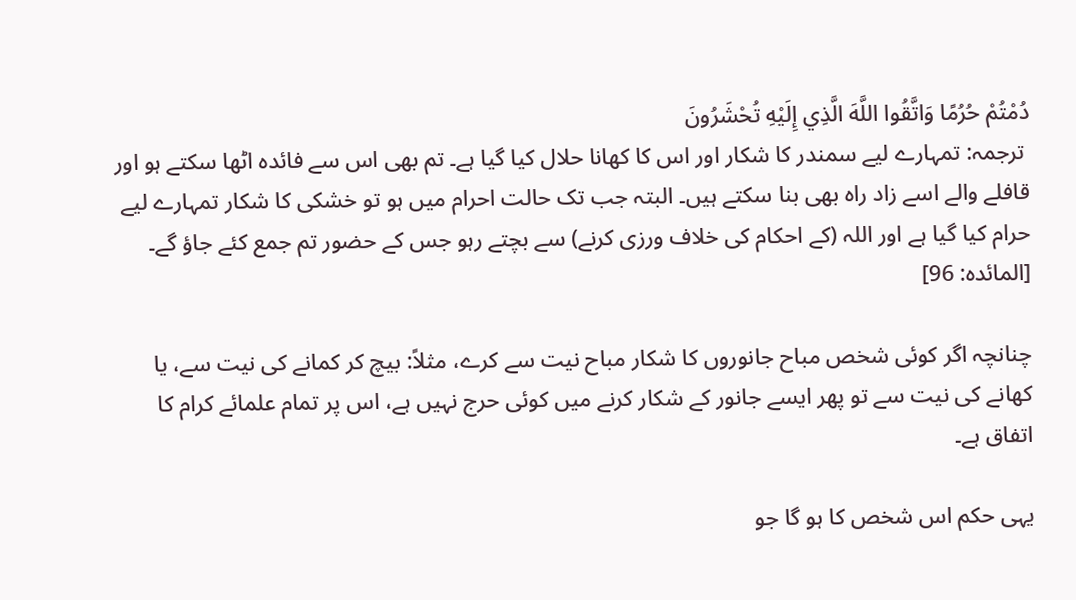دُمْتُمْ حُرُمًا وَاتَّقُوا اللَّهَ الَّذِي إِلَيْهِ تُحْشَرُونَ
 ترجمہ: تمہارے لیے سمندر کا شکار اور اس کا کھانا حلال کیا گیا ہے۔ تم بھی اس سے فائدہ اٹھا سکتے ہو اور قافلے والے اسے زاد راہ بھی بنا سکتے ہیں۔ البتہ جب تک حالت احرام میں ہو تو خشکی کا شکار تمہارے لیے حرام کیا گیا ہے اور اللہ (کے احکام کی خلاف ورزی کرنے) سے بچتے رہو جس کے حضور تم جمع کئے جاؤ گے۔ [المائدہ: 96]

چنانچہ اگر کوئی شخص مباح جانوروں کا شکار مباح نیت سے کرے، مثلاً: بیچ کر کمانے کی نیت سے، یا کھانے کی نیت سے تو پھر ایسے جانور کے شکار کرنے میں کوئی حرج نہیں ہے، اس پر تمام علمائے کرام کا اتفاق ہے۔

یہی حکم اس شخص کا ہو گا جو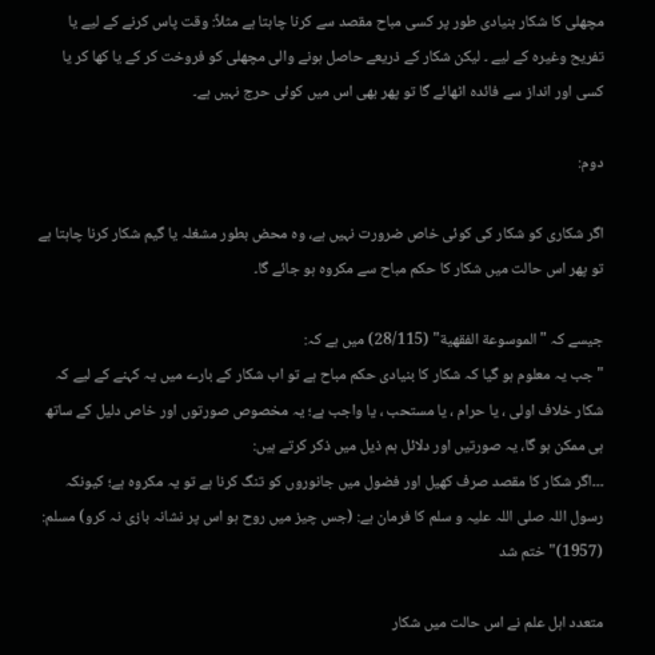مچھلی کا شکار بنیادی طور پر کسی مباح مقصد سے کرنا چاہتا ہے مثلاً: وقت پاس کرنے کے لیے یا تفریح وغیرہ کے لیے ۔ لیکن شکار کے ذریعے حاصل ہونے والی مچھلی کو فروخت کر کے یا کھا کر یا کسی اور انداز سے فائدہ اٹھائے گا تو پھر بھی اس میں کوئی حرج نہیں ہے۔

دوم:

اگر شکاری کو شکار کی کوئی خاص ضرورت نہیں ہے، وہ محض بطور مشغلہ یا گیم شکار کرنا چاہتا ہے تو پھر اس حالت میں شکار کا حکم مباح سے مکروہ ہو جائے گا۔

جیسے کہ "الموسوعة الفقهية" (28/115) میں ہے کہ:
"جب یہ معلوم ہو گیا کہ شکار کا بنیادی حکم مباح ہے تو اب شکار کے بارے میں یہ کہنے کے لیے کہ شکار خلاف اولی ، یا حرام ، یا مستحب ، یا واجب ہے؛ یہ مخصوص صورتوں اور خاص دلیل کے ساتھ ہی ممکن ہو گا، یہ صورتیں اور دلائل ہم ذیل میں ذکر کرتے ہیں:
۔۔۔اگر شکار کا مقصد صرف کھیل اور فضول میں جانوروں کو تنگ کرنا ہے تو یہ مکروہ ہے؛ کیونکہ رسول اللہ صلی اللہ علیہ و سلم کا فرمان ہے: (جس چیز میں روح ہو اس پر نشانہ بازی نہ کرو) مسلم: (1957)" ختم شد

متعدد اہل علم نے اس حالت میں شکار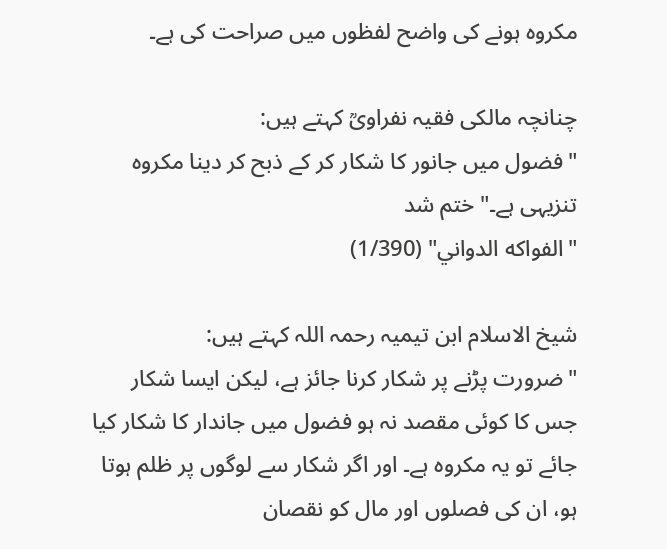مکروہ ہونے کی واضح لفظوں میں صراحت کی ہے۔

چنانچہ مالکی فقیہ نفراویؒ کہتے ہیں:
"فضول میں جانور کا شکار کر کے ذبح کر دینا مکروہ تنزیہی ہے۔" ختم شد
"الفواكه الدواني" (1/390)

شیخ الاسلام ابن تیمیہ رحمہ اللہ کہتے ہیں:
"ضرورت پڑنے پر شکار کرنا جائز ہے، لیکن ایسا شکار جس کا کوئی مقصد نہ ہو فضول میں جاندار کا شکار کیا جائے تو یہ مکروہ ہے۔ اور اگر شکار سے لوگوں پر ظلم ہوتا ہو، ان کی فصلوں اور مال کو نقصان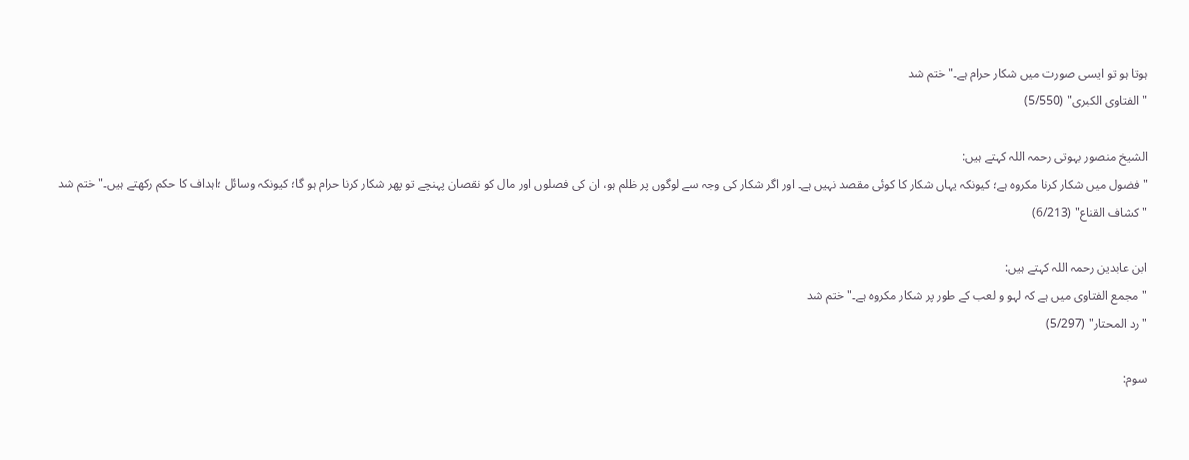ہوتا ہو تو ایسی صورت میں شکار حرام ہے۔" ختم شد
"الفتاوى الكبرى" (5/550)

الشیخ منصور بہوتی رحمہ اللہ کہتے ہیں:
"فضول میں شکار کرنا مکروہ ہے؛ کیونکہ یہاں شکار کا کوئی مقصد نہیں ہے۔ اور اگر شکار کی وجہ سے لوگوں پر ظلم ہو، ان کی فصلوں اور مال کو نقصان پہنچے تو پھر شکار کرنا حرام ہو گا؛ کیونکہ وسائل ؛اہداف کا حکم رکھتے ہیں۔" ختم شد
"كشاف القناع" (6/213)

ابن عابدین رحمہ اللہ کہتے ہیں:
"مجمع الفتاوی میں ہے کہ لہو و لعب کے طور پر شکار مکروہ ہے۔" ختم شد
"رد المحتار" (5/297)

سوم: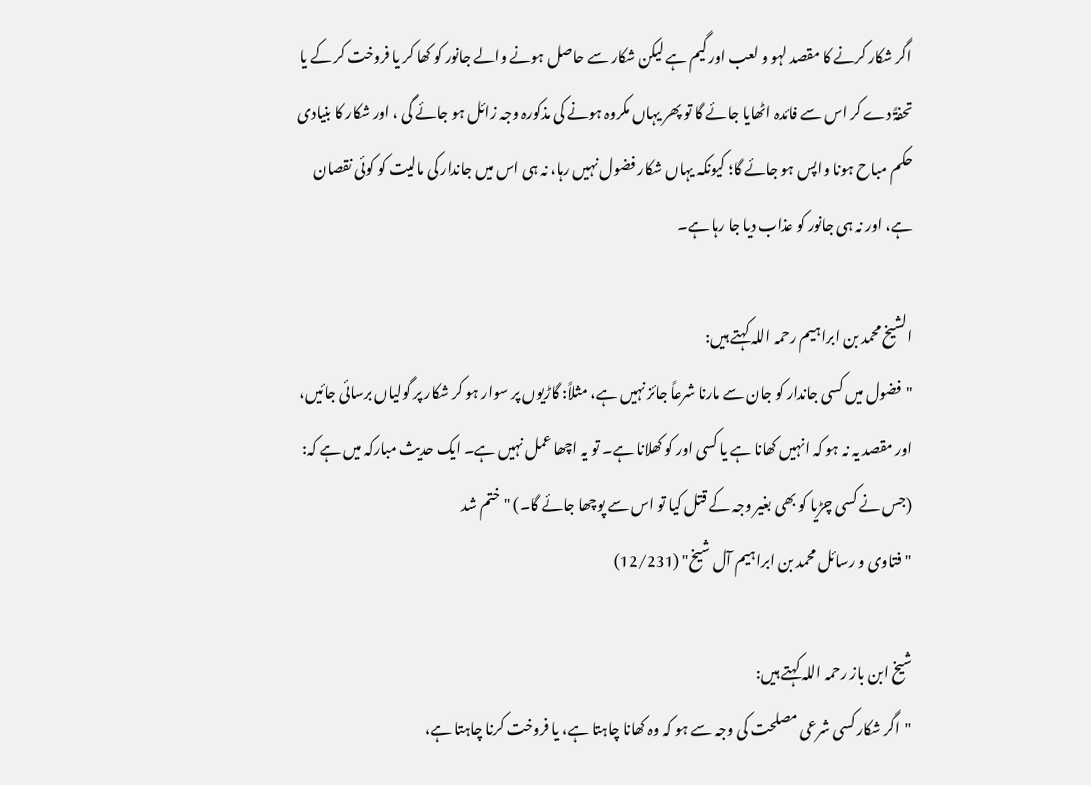اگر شکار کرنے کا مقصد لہو و لعب اور گیم ہے لیکن شکار سے حاصل ہونے والے جانور کو کھا کر یا فروخت کر کے یا تحفۃً دے کر اس سے فائدہ اٹھایا جائے گا تو پھر یہاں مکروہ ہونے کی مذکورہ وجہ زائل ہو جائے گی ، اور شکار کا بنیادی حکم مباح ہونا واپس ہو جائے گا؛ کیونکہ یہاں شکار فضول نہیں رہا، نہ ہی اس میں جاندار کی مالیت کو کوئی نقصان ہے، اور نہ ہی جانور کو عذاب دیا جا رہا ہے۔

الشیخ محمد بن ابراہیم رحمہ اللہ کہتے ہیں:
"فضول میں کسی جاندار کو جان سے مارنا شرعاً جائز نہیں ہے، مثلاً: گاڑیوں پر سوار ہو کر شکار پر گولیاں برسائی جائیں، اور مقصد یہ نہ ہو کہ انہیں کھانا ہے یا کسی اور کو کھلانا ہے۔ تو یہ اچھا عمل نہیں ہے۔ ایک حدیث مبارکہ میں ہے کہ: (جس نے کسی چڑیا کو بھی بغیر وجہ کے قتل کیا تو اس سے پوچھا جائے گا۔) " ختم شد
"فتاوى و رسائل محمد بن ابراہیم آل شیخ" (12/231)

شیخ ابن باز رحمہ اللہ کہتے ہیں:
"اگر شکار کسی شرعی مصلحت کی وجہ سے ہو کہ وہ کھانا چاہتا ہے، یا فروخت کرنا چاہتا ہے،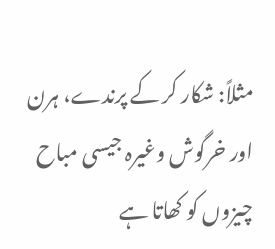مثلاً: شکار کر کے پرندے، ہرن اور خرگوش وغیرہ جیسی مباح چیزوں کو کھاتا ہے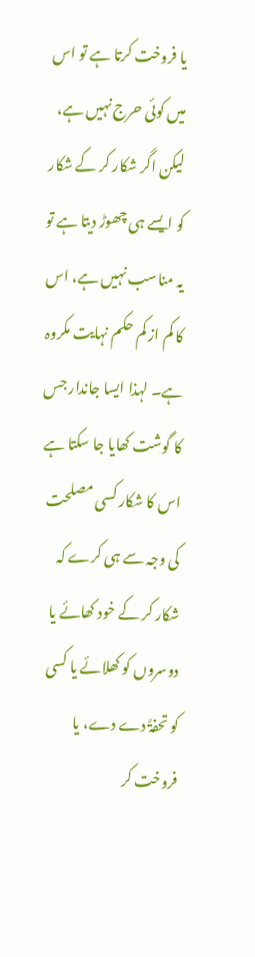یا فروخت کرتا ہے تو اس میں کوئی حرج نہیں ہے، لیکن اگر شکار کر کے شکار کو ایسے ہی چھوڑ دیتا ہے تو یہ مناسب نہیں ہے، اس کا کم از کم حکم نہایت مکروہ ہے۔ لہذا ایسا جاندار جس کا گوشت کھایا جا سکتا ہے اس کا شکار کسی مصلحت کی وجہ سے ہی کرے کہ شکار کر کے خود کھائے یا دوسروں کو کھلائے یا کسی کو تحفۃً دے دے، یا فروخت کر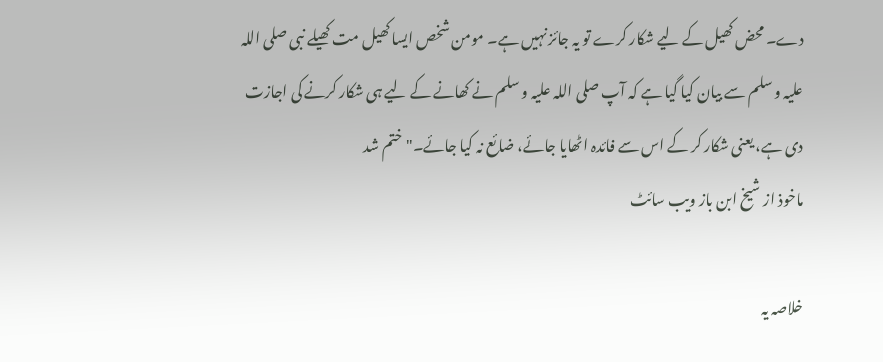دے۔ محض کھیل کے لیے شکار کرے تو یہ جائز نہیں ہے۔ مومن شخص ایسا کھیل مت کھیلے نبی صلی اللہ علیہ و سلم سے بیان کیا گیا ہے کہ آپ صلی اللہ علیہ و سلم نے کھانے کے لیے ہی شکار کرنے کی اجازت دی ہے، یعنی شکار کر کے اس سے فائدہ اٹھایا جائے، ضائع نہ کیا جائے۔" ختم شد
ماخوذ از شیخ ابن باز ویب سائٹ

خلاصہ یہ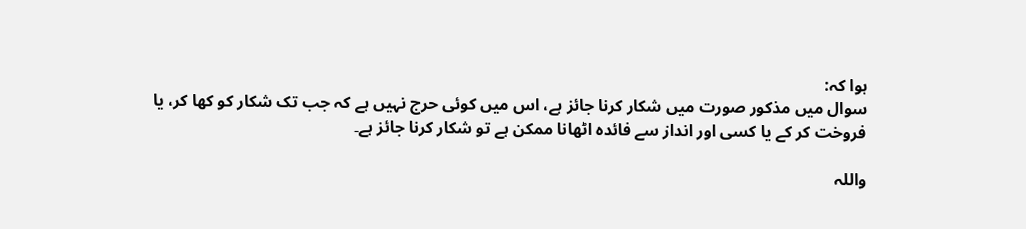ہوا کہ:
سوال میں مذکور صورت میں شکار کرنا جائز ہے، اس میں کوئی حرج نہیں ہے کہ جب تک شکار کو کھا کر، یا فروخت کر کے یا کسی اور انداز سے فائدہ اٹھانا ممکن ہے تو شکار کرنا جائز ہے۔

واللہ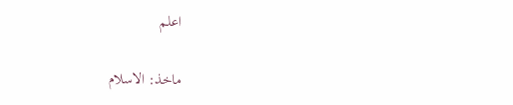اعلم

ماخذ: الاسلام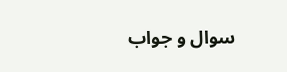سوال و جواب